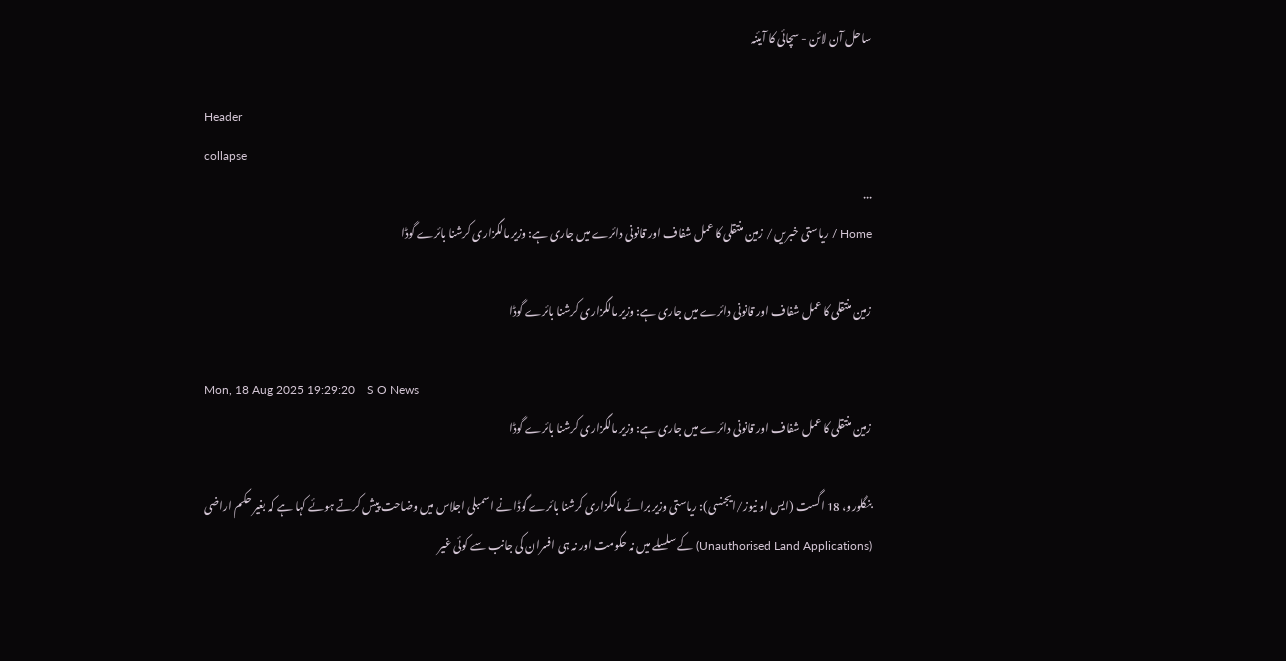ساحل آن لائن - سچائی کا آیئنہ

Header
collapse
...
Home / ریاستی خبریں / زمین منتقلی کا عمل شفاف اور قانونی دائرے میں جاری ہے: وزیر مالگزاری کرشنا بائرے گوڈا

زمین منتقلی کا عمل شفاف اور قانونی دائرے میں جاری ہے: وزیر مالگزاری کرشنا بائرے گوڈا

Mon, 18 Aug 2025 19:29:20    S O News
زمین منتقلی کا عمل شفاف اور قانونی دائرے میں جاری ہے: وزیر مالگزاری کرشنا بائرے گوڈا

بنگلورو، 18 اگست (ایس او نیوز/ایجنسی): ریاستی وزیر برائے مالگزاری کرشنا بائرے گوڈا نے اسمبلی اجلاس میں وضاحت پیش کرتے ہوئے کہا ہے کہ بغیر حکم اراضی (Unauthorised Land Applications) کے سلسلے میں نہ حکومت اور نہ ہی افسران کی جانب سے کوئی غیر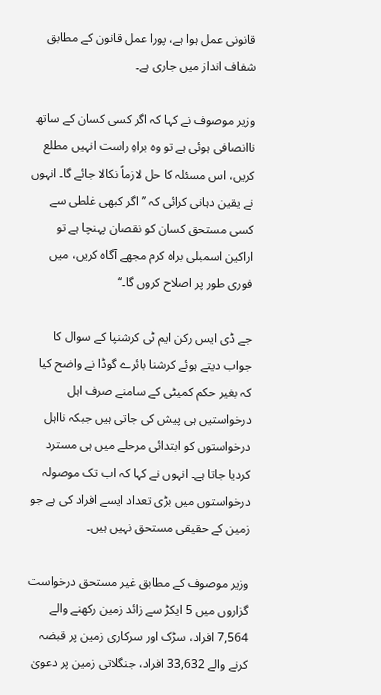قانونی عمل ہوا ہے، پورا عمل قانون کے مطابق شفاف انداز میں جاری ہے۔

وزیر موصوف نے کہا کہ اگر کسی کسان کے ساتھ ناانصافی ہوئی ہے تو وہ براہِ راست انہیں مطلع کریں، اس مسئلہ کا حل لازماً نکالا جائے گا۔ انہوں نے یقین دہانی کرائی کہ ’’اگر کبھی غلطی سے کسی مستحق کسان کو نقصان پہنچا ہے تو اراکین اسمبلی براہ کرم مجھے آگاہ کریں، میں فوری طور پر اصلاح کروں گا۔‘‘

جے ڈی ایس رکن ایم ٹی کرشنپا کے سوال کا جواب دیتے ہوئے کرشنا بائرے گوڈا نے واضح کیا کہ بغیر حکم کمیٹی کے سامنے صرف اہل درخواستیں ہی پیش کی جاتی ہیں جبکہ نااہل درخواستوں کو ابتدائی مرحلے میں ہی مسترد کردیا جاتا ہے۔ انہوں نے کہا کہ اب تک موصولہ درخواستوں میں بڑی تعداد ایسے افراد کی ہے جو زمین کے حقیقی مستحق نہیں ہیں۔

وزیر موصوف کے مطابق غیر مستحق درخواست گزاروں میں 5 ایکڑ سے زائد زمین رکھنے والے 7,564 افراد، سڑک اور سرکاری زمین پر قبضہ کرنے والے 33,632 افراد، جنگلاتی زمین پر دعویٰ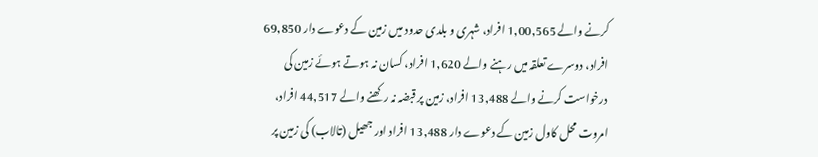کرنے والے 1,00,565 افراد، شہری و بلدی حدود میں زمین کے دعوے دار 69,850 افراد، دوسرے تعلقہ میں رہنے والے 1,620 افراد، کسان نہ ہوتے ہوئے زمین کی درخواست کرنے والے 13,488 افراد، زمین پر قبضہ نہ رکھنے والے 44,517 افراد، امروت محل کاول زمین کے دعوے دار 13,488 افراد اور جھیل (تالاب) کی زمین پر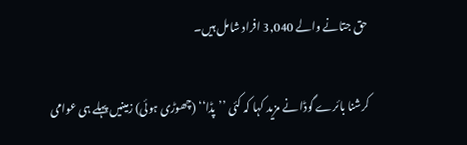حق جتانے والے 3,040 افراد شامل ہیں۔

کرشنا بائرے گوڈا نے مزید کہا کہ کئی ’’پڈا‘‘ (چھوڑی ہوئی) زمینیں پہلے ہی عوامی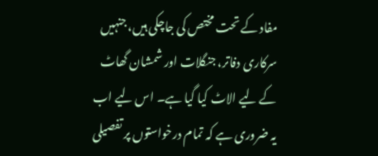مفاد کے تحت مختص کی جاچکی ہیں، جنہیں سرکاری دفاتر، جنگلات اور شمشان گھاٹ کے لیے الاٹ کیا گیا ہے۔ اس لیے اب یہ ضروری ہے کہ تمام درخواستوں پر تفصیلی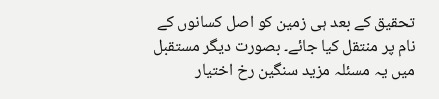تحقیق کے بعد ہی زمین کو اصل کسانوں کے نام پر منتقل کیا جائے۔ بصورت دیگر مستقبل میں یہ مسئلہ مزید سنگین رخ اختیار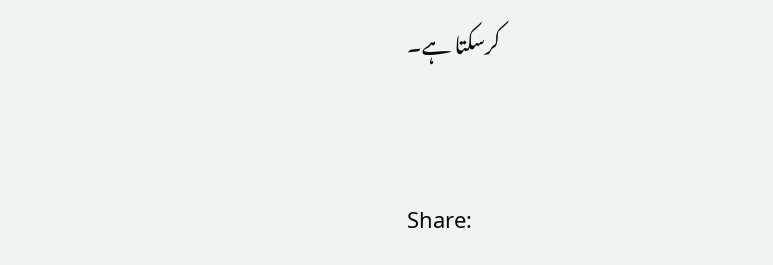کرسکتا ہے۔


Share: